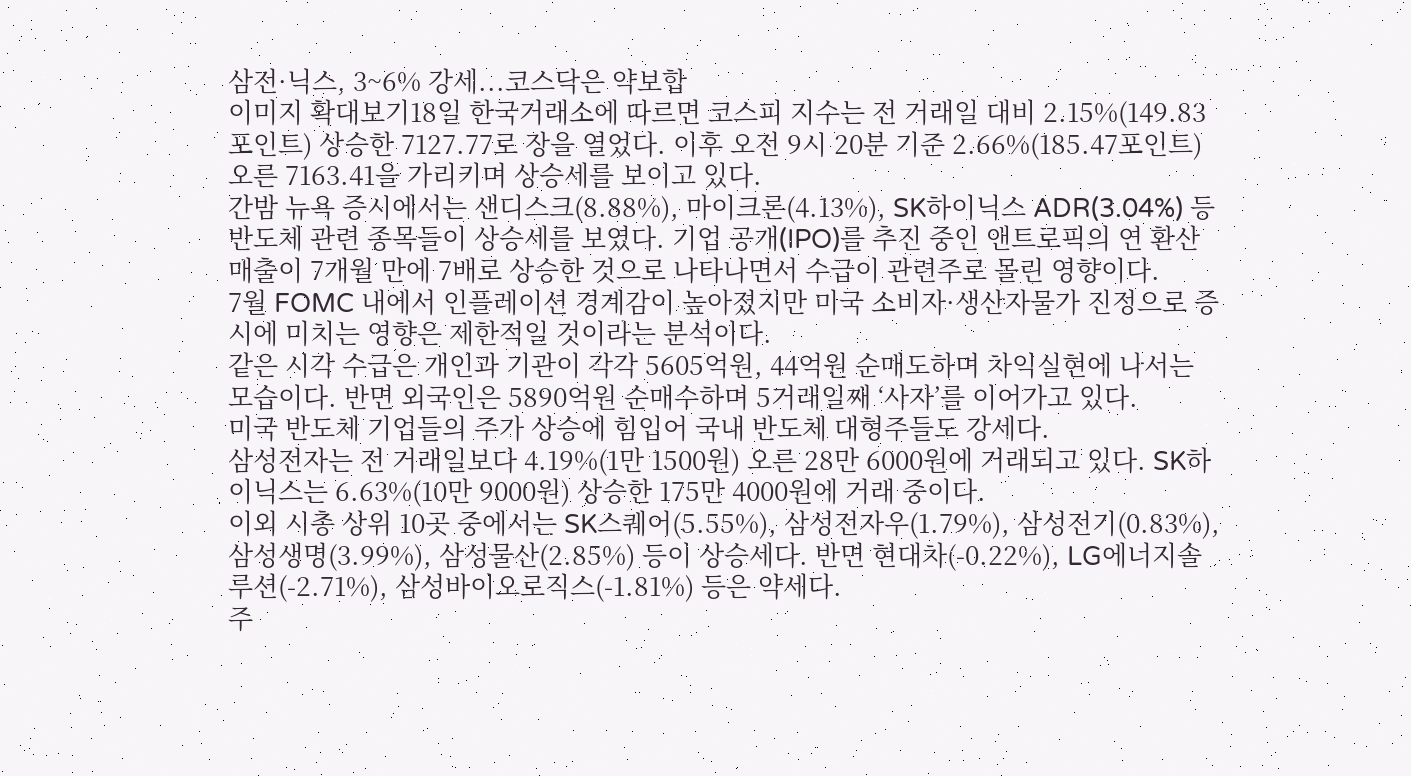삼전·닉스, 3~6% 강세...코스닥은 약보합
이미지 확대보기18일 한국거래소에 따르면 코스피 지수는 전 거래일 대비 2.15%(149.83포인트) 상승한 7127.77로 장을 열었다. 이후 오전 9시 20분 기준 2.66%(185.47포인트) 오른 7163.41을 가리키며 상승세를 보이고 있다.
간밤 뉴욕 증시에서는 샌디스크(8.88%), 마이크론(4.13%), SK하이닉스 ADR(3.04%) 등 반도체 관련 종목들이 상승세를 보였다. 기업 공개(IPO)를 추진 중인 앤트로픽의 연 환산 매출이 7개월 만에 7배로 상승한 것으로 나타나면서 수급이 관련주로 몰린 영향이다.
7월 FOMC 내에서 인플레이션 경계감이 높아졌지만 미국 소비자·생산자물가 진정으로 증시에 미치는 영향은 제한적일 것이라는 분석이다.
같은 시각 수급은 개인과 기관이 각각 5605억원, 44억원 순매도하며 차익실현에 나서는 모습이다. 반면 외국인은 5890억원 순매수하며 5거래일째 ‘사자’를 이어가고 있다.
미국 반도체 기업들의 주가 상승에 힘입어 국내 반도체 대형주들도 강세다.
삼성전자는 전 거래일보다 4.19%(1만 1500원) 오른 28만 6000원에 거래되고 있다. SK하이닉스는 6.63%(10만 9000원) 상승한 175만 4000원에 거래 중이다.
이외 시총 상위 10곳 중에서는 SK스퀘어(5.55%), 삼성전자우(1.79%), 삼성전기(0.83%), 삼성생명(3.99%), 삼성물산(2.85%) 등이 상승세다. 반면 현대차(-0.22%), LG에너지솔루션(-2.71%), 삼성바이오로직스(-1.81%) 등은 약세다.
주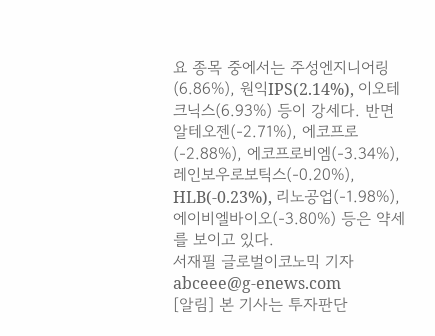요 종목 중에서는 주성엔지니어링(6.86%), 원익IPS(2.14%), 이오테크닉스(6.93%) 등이 강세다. 반면 알테오젠(-2.71%), 에코프로(-2.88%), 에코프로비엠(-3.34%), 레인보우로보틱스(-0.20%), HLB(-0.23%), 리노공업(-1.98%), 에이비엘바이오(-3.80%) 등은 약세를 보이고 있다.
서재필 글로벌이코노믹 기자 abceee@g-enews.com
[알림] 본 기사는 투자판단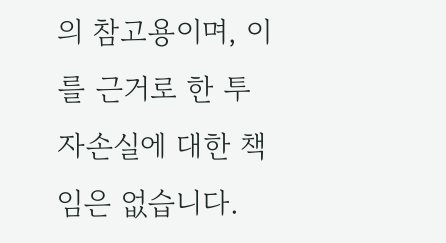의 참고용이며, 이를 근거로 한 투자손실에 대한 책임은 없습니다.